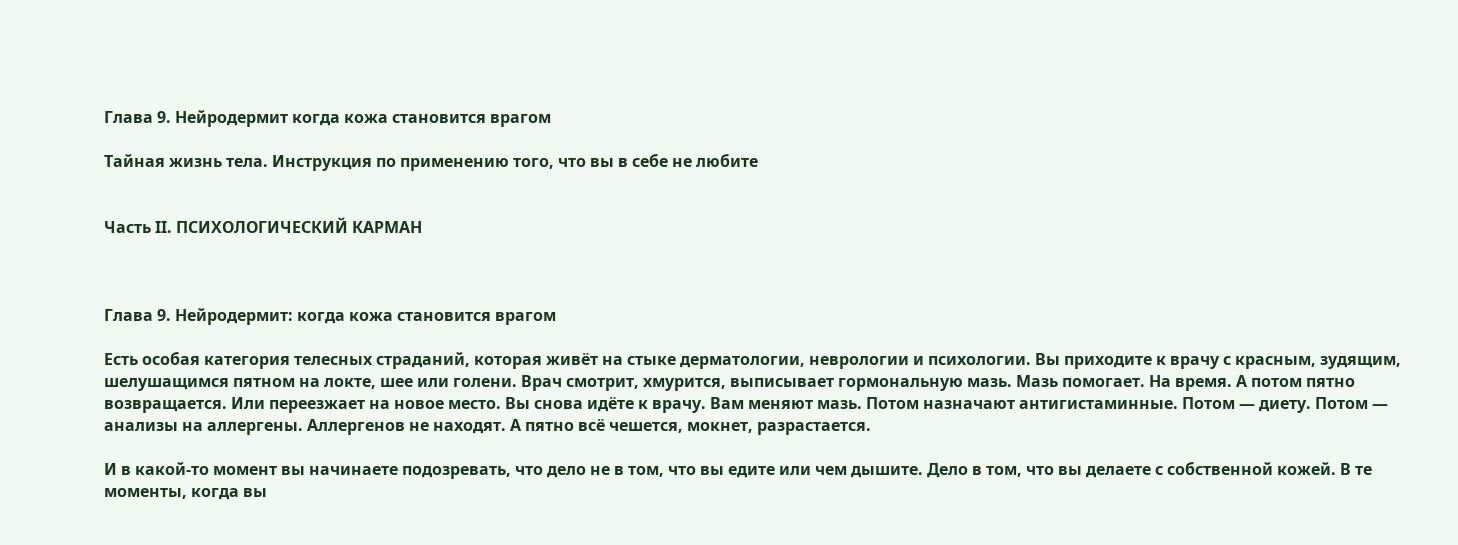Глава 9. Нейродермит когда кожа становится врагом

Тайная жизнь тела. Инструкция по применению того, что вы в себе не любите


Часть II. ПСИХОЛОГИЧЕСКИЙ КАРМАН



Глава 9. Нейродермит: когда кожа становится врагом

Есть особая категория телесных страданий, которая живёт на стыке дерматологии, неврологии и психологии. Вы приходите к врачу с красным, зудящим, шелушащимся пятном на локте, шее или голени. Врач смотрит, хмурится, выписывает гормональную мазь. Мазь помогает. На время. А потом пятно возвращается. Или переезжает на новое место. Вы снова идёте к врачу. Вам меняют мазь. Потом назначают антигистаминные. Потом — диету. Потом — анализы на аллергены. Аллергенов не находят. А пятно всё чешется, мокнет, разрастается.

И в какой-то момент вы начинаете подозревать, что дело не в том, что вы едите или чем дышите. Дело в том, что вы делаете с собственной кожей. В те моменты, когда вы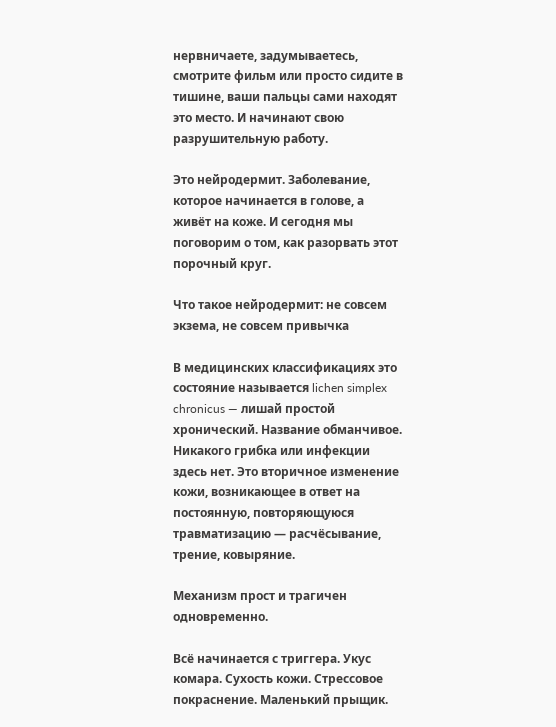нервничаете, задумываетесь, смотрите фильм или просто сидите в тишине, ваши пальцы сами находят это место. И начинают свою разрушительную работу.

Это нейродермит. Заболевание, которое начинается в голове, а живёт на коже. И сегодня мы поговорим о том, как разорвать этот порочный круг.

Что такое нейродермит: не совсем экзема, не совсем привычка

В медицинских классификациях это состояние называется lichen simplex chronicus — лишай простой хронический. Название обманчивое. Никакого грибка или инфекции здесь нет. Это вторичное изменение кожи, возникающее в ответ на постоянную, повторяющуюся травматизацию — расчёсывание, трение, ковыряние.

Механизм прост и трагичен одновременно.

Всё начинается с триггера. Укус комара. Сухость кожи. Стрессовое покраснение. Маленький прыщик.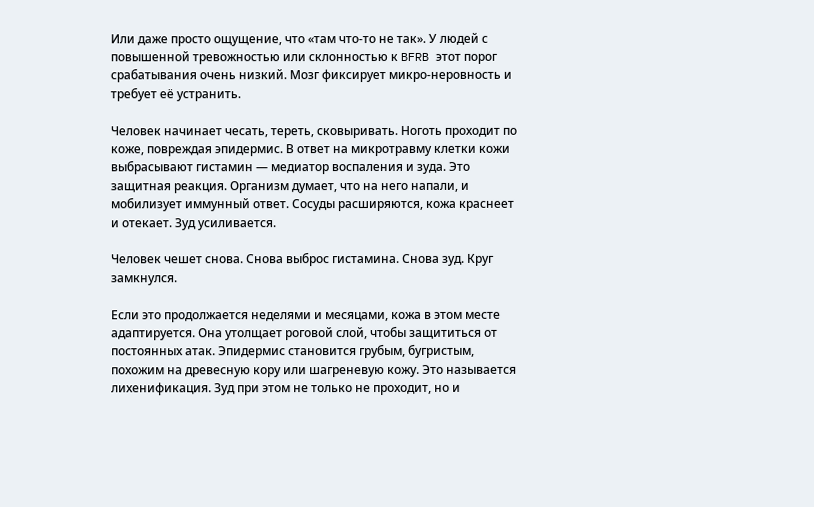Или даже просто ощущение, что «там что-то не так». У людей с повышенной тревожностью или склонностью к BFRB этот порог срабатывания очень низкий. Мозг фиксирует микро-неровность и требует её устранить.

Человек начинает чесать, тереть, сковыривать. Ноготь проходит по коже, повреждая эпидермис. В ответ на микротравму клетки кожи выбрасывают гистамин — медиатор воспаления и зуда. Это защитная реакция. Организм думает, что на него напали, и мобилизует иммунный ответ. Сосуды расширяются, кожа краснеет и отекает. Зуд усиливается.

Человек чешет снова. Снова выброс гистамина. Снова зуд. Круг замкнулся.

Если это продолжается неделями и месяцами, кожа в этом месте адаптируется. Она утолщает роговой слой, чтобы защититься от постоянных атак. Эпидермис становится грубым, бугристым, похожим на древесную кору или шагреневую кожу. Это называется лихенификация. Зуд при этом не только не проходит, но и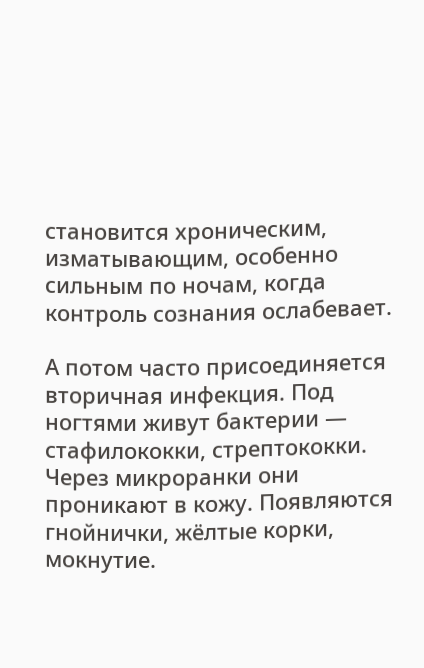становится хроническим, изматывающим, особенно сильным по ночам, когда контроль сознания ослабевает.

А потом часто присоединяется вторичная инфекция. Под ногтями живут бактерии — стафилококки, стрептококки. Через микроранки они проникают в кожу. Появляются гнойнички, жёлтые корки, мокнутие.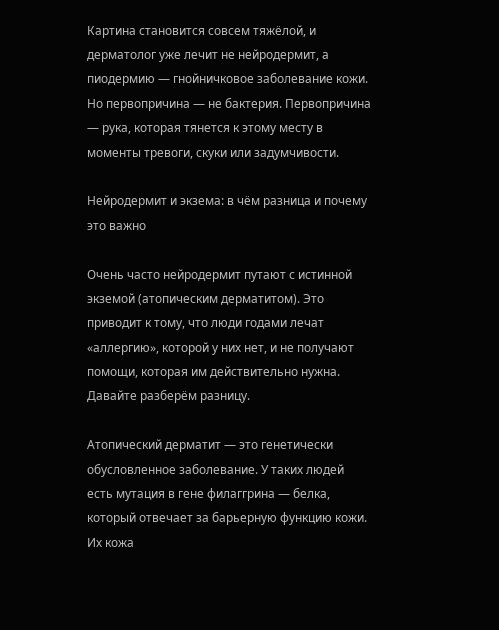Картина становится совсем тяжёлой, и дерматолог уже лечит не нейродермит, а пиодермию — гнойничковое заболевание кожи. Но первопричина — не бактерия. Первопричина — рука, которая тянется к этому месту в моменты тревоги, скуки или задумчивости.

Нейродермит и экзема: в чём разница и почему это важно

Очень часто нейродермит путают с истинной экземой (атопическим дерматитом). Это приводит к тому, что люди годами лечат «аллергию», которой у них нет, и не получают помощи, которая им действительно нужна. Давайте разберём разницу.

Атопический дерматит — это генетически обусловленное заболевание. У таких людей есть мутация в гене филаггрина — белка, который отвечает за барьерную функцию кожи. Их кожа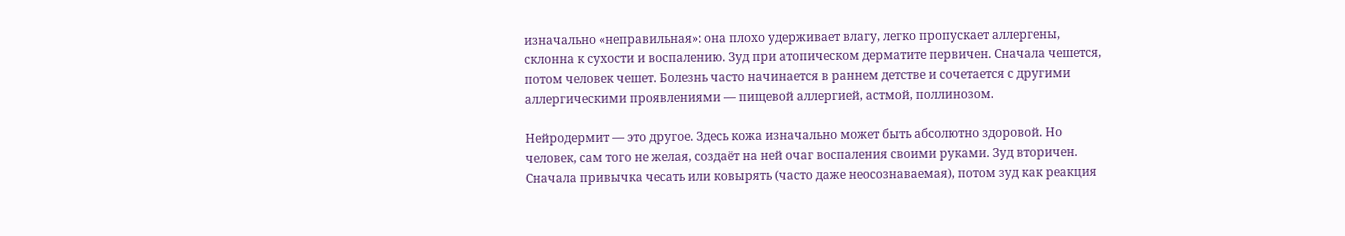изначально «неправильная»: она плохо удерживает влагу, легко пропускает аллергены, склонна к сухости и воспалению. Зуд при атопическом дерматите первичен. Сначала чешется, потом человек чешет. Болезнь часто начинается в раннем детстве и сочетается с другими аллергическими проявлениями — пищевой аллергией, астмой, поллинозом.

Нейродермит — это другое. Здесь кожа изначально может быть абсолютно здоровой. Но человек, сам того не желая, создаёт на ней очаг воспаления своими руками. Зуд вторичен. Сначала привычка чесать или ковырять (часто даже неосознаваемая), потом зуд как реакция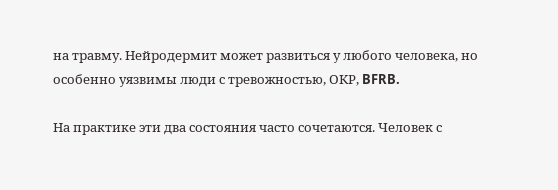на травму. Нейродермит может развиться у любого человека, но особенно уязвимы люди с тревожностью, ОКР, BFRB.

На практике эти два состояния часто сочетаются. Человек с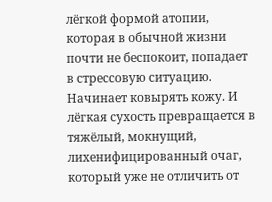лёгкой формой атопии, которая в обычной жизни почти не беспокоит, попадает в стрессовую ситуацию. Начинает ковырять кожу. И лёгкая сухость превращается в тяжёлый, мокнущий, лихенифицированный очаг, который уже не отличить от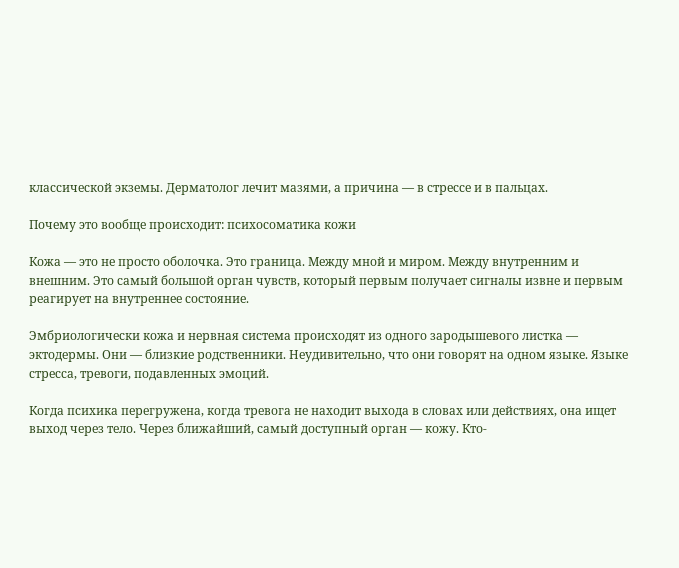классической экземы. Дерматолог лечит мазями, а причина — в стрессе и в пальцах.

Почему это вообще происходит: психосоматика кожи

Кожа — это не просто оболочка. Это граница. Между мной и миром. Между внутренним и внешним. Это самый большой орган чувств, который первым получает сигналы извне и первым реагирует на внутреннее состояние.

Эмбриологически кожа и нервная система происходят из одного зародышевого листка — эктодермы. Они — близкие родственники. Неудивительно, что они говорят на одном языке. Языке стресса, тревоги, подавленных эмоций.

Когда психика перегружена, когда тревога не находит выхода в словах или действиях, она ищет выход через тело. Через ближайший, самый доступный орган — кожу. Кто-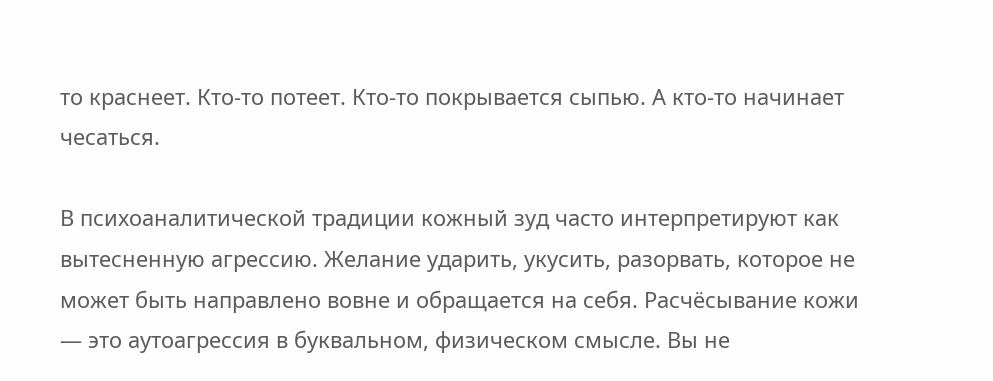то краснеет. Кто-то потеет. Кто-то покрывается сыпью. А кто-то начинает чесаться.

В психоаналитической традиции кожный зуд часто интерпретируют как вытесненную агрессию. Желание ударить, укусить, разорвать, которое не может быть направлено вовне и обращается на себя. Расчёсывание кожи — это аутоагрессия в буквальном, физическом смысле. Вы не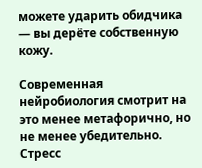можете ударить обидчика — вы дерёте собственную кожу.

Современная нейробиология смотрит на это менее метафорично, но не менее убедительно. Стресс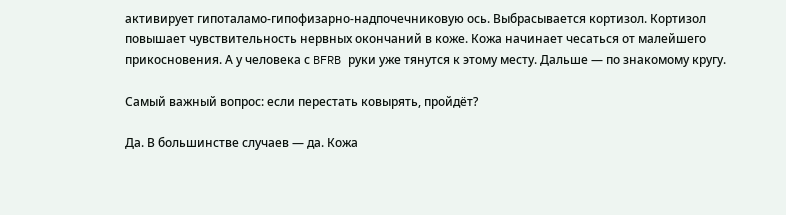активирует гипоталамо-гипофизарно-надпочечниковую ось. Выбрасывается кортизол. Кортизол повышает чувствительность нервных окончаний в коже. Кожа начинает чесаться от малейшего прикосновения. А у человека с BFRB руки уже тянутся к этому месту. Дальше — по знакомому кругу.

Самый важный вопрос: если перестать ковырять, пройдёт?

Да. В большинстве случаев — да. Кожа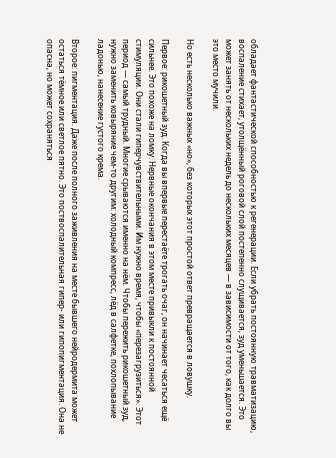обладает фантастической способностью к регенерации. Если убрать постоянную травматизацию, воспаление стихает, утолщённый роговой слой постепенно слущивается, зуд уменьшается. Это может занять от нескольких недель до нескольких месяцев — в зависимости от того, как долго вы это место мучили.

Но есть несколько важных «но», без которых этот простой ответ превращается в ловушку.

Первое: рикошетный зуд. Когда вы впервые перестаёте трогать очаг, он начинает чесаться ещё сильнее. Это похоже на ломку. Нервные окончания в этом месте привыкли к постоянной стимуляции. Они стали гиперчувствительными. Им нужно время, чтобы «перезагрузиться». Этот период — самый трудный. Многие срываются именно на нём. Чтобы пережить рикошетный зуд, нужно заменить ковыряние чем-то другим: холодный компресс, лёд в салфетке, похлопывание ладонью, нанесение густого крема.

Второе: пигментация. Даже после полного заживления на месте бывшего нейродермита может остаться тёмное или светлое пятно. Это поствоспалительная гипер- или гипопигментация. Она не опасна, но может сохраняться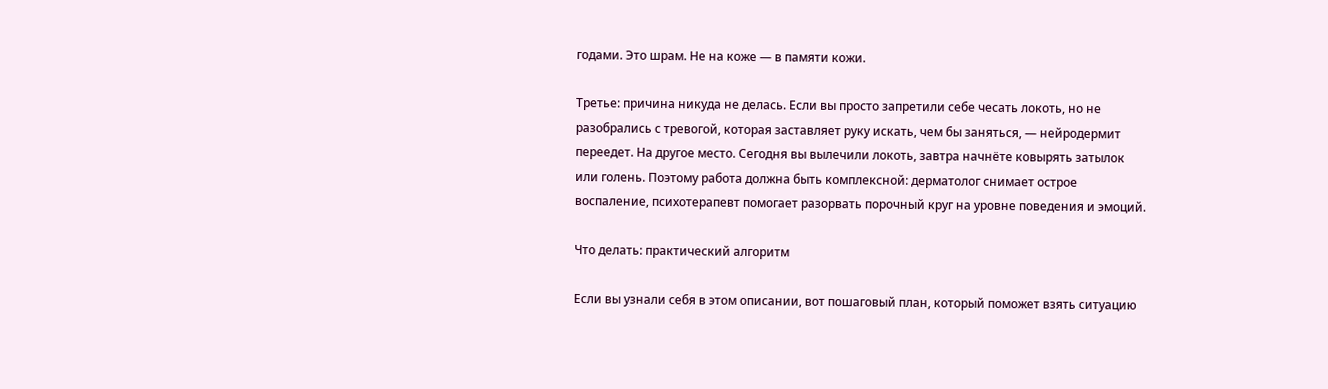годами. Это шрам. Не на коже — в памяти кожи.

Третье: причина никуда не делась. Если вы просто запретили себе чесать локоть, но не разобрались с тревогой, которая заставляет руку искать, чем бы заняться, — нейродермит переедет. На другое место. Сегодня вы вылечили локоть, завтра начнёте ковырять затылок или голень. Поэтому работа должна быть комплексной: дерматолог снимает острое воспаление, психотерапевт помогает разорвать порочный круг на уровне поведения и эмоций.

Что делать: практический алгоритм

Если вы узнали себя в этом описании, вот пошаговый план, который поможет взять ситуацию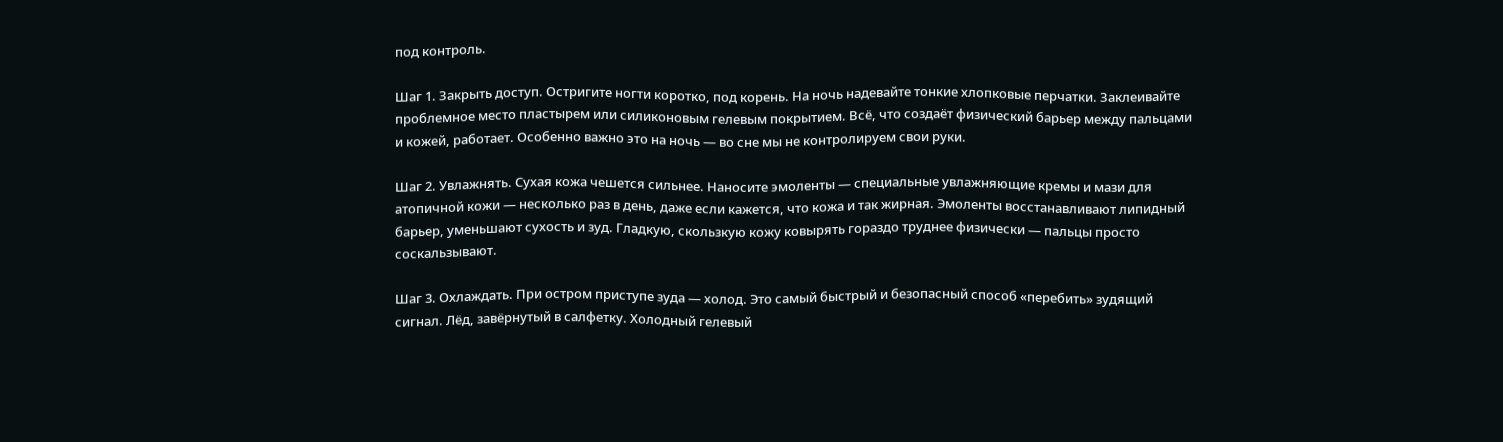под контроль.

Шаг 1. Закрыть доступ. Остригите ногти коротко, под корень. На ночь надевайте тонкие хлопковые перчатки. Заклеивайте проблемное место пластырем или силиконовым гелевым покрытием. Всё, что создаёт физический барьер между пальцами и кожей, работает. Особенно важно это на ночь — во сне мы не контролируем свои руки.

Шаг 2. Увлажнять. Сухая кожа чешется сильнее. Наносите эмоленты — специальные увлажняющие кремы и мази для атопичной кожи — несколько раз в день, даже если кажется, что кожа и так жирная. Эмоленты восстанавливают липидный барьер, уменьшают сухость и зуд. Гладкую, скользкую кожу ковырять гораздо труднее физически — пальцы просто соскальзывают.

Шаг 3. Охлаждать. При остром приступе зуда — холод. Это самый быстрый и безопасный способ «перебить» зудящий сигнал. Лёд, завёрнутый в салфетку. Холодный гелевый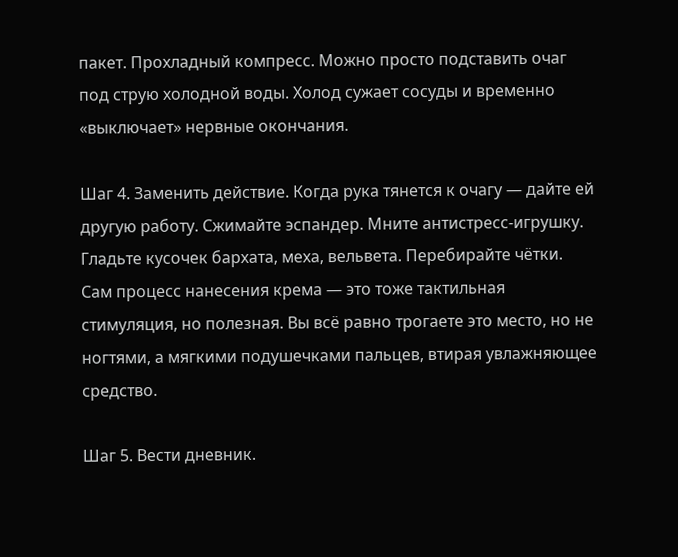пакет. Прохладный компресс. Можно просто подставить очаг под струю холодной воды. Холод сужает сосуды и временно «выключает» нервные окончания.

Шаг 4. Заменить действие. Когда рука тянется к очагу — дайте ей другую работу. Сжимайте эспандер. Мните антистресс-игрушку. Гладьте кусочек бархата, меха, вельвета. Перебирайте чётки. Сам процесс нанесения крема — это тоже тактильная стимуляция, но полезная. Вы всё равно трогаете это место, но не ногтями, а мягкими подушечками пальцев, втирая увлажняющее средство.

Шаг 5. Вести дневник.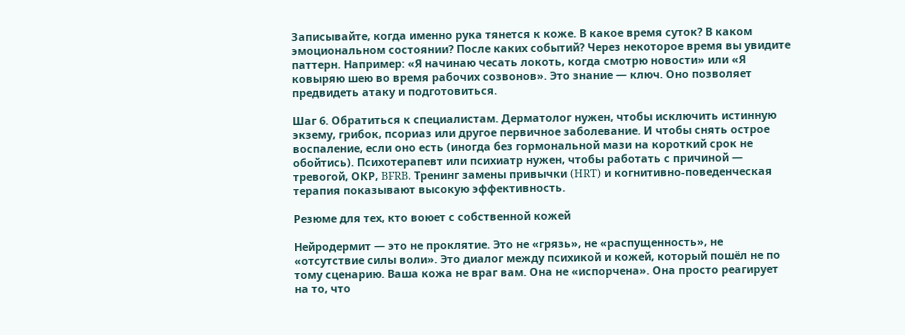Записывайте, когда именно рука тянется к коже. В какое время суток? В каком эмоциональном состоянии? После каких событий? Через некоторое время вы увидите паттерн. Например: «Я начинаю чесать локоть, когда смотрю новости» или «Я ковыряю шею во время рабочих созвонов». Это знание — ключ. Оно позволяет предвидеть атаку и подготовиться.

Шаг 6. Обратиться к специалистам. Дерматолог нужен, чтобы исключить истинную экзему, грибок, псориаз или другое первичное заболевание. И чтобы снять острое воспаление, если оно есть (иногда без гормональной мази на короткий срок не обойтись). Психотерапевт или психиатр нужен, чтобы работать с причиной — тревогой, ОКР, BFRB. Тренинг замены привычки (HRT) и когнитивно-поведенческая терапия показывают высокую эффективность.

Резюме для тех, кто воюет с собственной кожей

Нейродермит — это не проклятие. Это не «грязь», не «распущенность», не «отсутствие силы воли». Это диалог между психикой и кожей, который пошёл не по тому сценарию. Ваша кожа не враг вам. Она не «испорчена». Она просто реагирует на то, что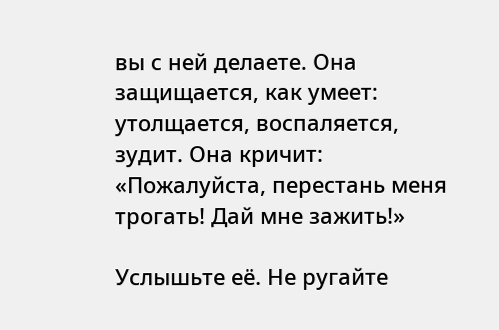вы с ней делаете. Она защищается, как умеет: утолщается, воспаляется, зудит. Она кричит: «Пожалуйста, перестань меня трогать! Дай мне зажить!»

Услышьте её. Не ругайте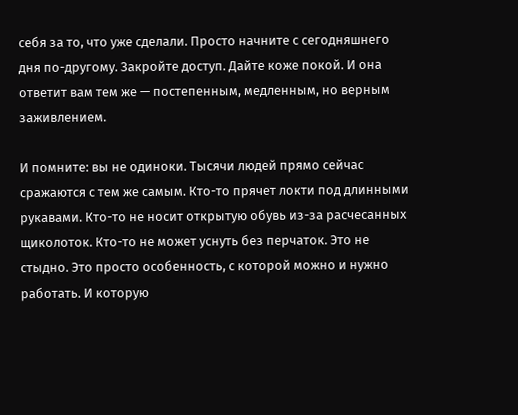себя за то, что уже сделали. Просто начните с сегодняшнего дня по-другому. Закройте доступ. Дайте коже покой. И она ответит вам тем же — постепенным, медленным, но верным заживлением.

И помните: вы не одиноки. Тысячи людей прямо сейчас сражаются с тем же самым. Кто-то прячет локти под длинными рукавами. Кто-то не носит открытую обувь из-за расчесанных щиколоток. Кто-то не может уснуть без перчаток. Это не стыдно. Это просто особенность, с которой можно и нужно работать. И которую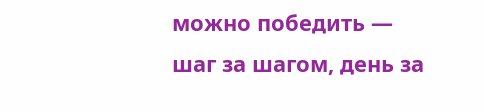можно победить — шаг за шагом, день за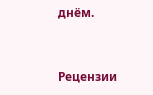днём.


Рецензии